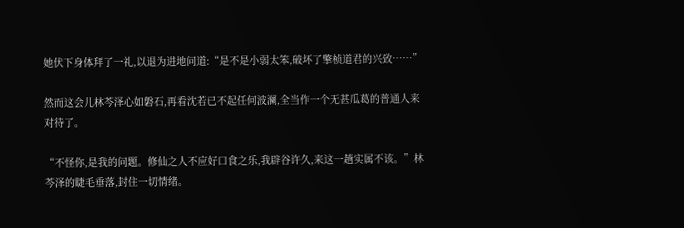她伏下身体拜了一礼,以退为进地问道:“是不是小弱太笨,破坏了擎桢道君的兴致……”

然而这会儿林芩泽心如磐石,再看沈若已不起任何波澜,全当作一个无甚瓜葛的普通人来对待了。

“不怪你,是我的问题。修仙之人不应好口食之乐,我辟谷许久,来这一趟实属不该。”林芩泽的睫毛垂落,封住一切情绪。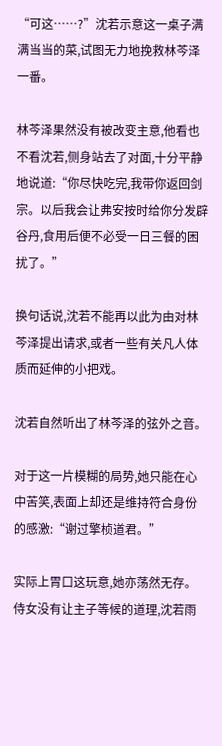“可这……?”沈若示意这一桌子满满当当的菜,试图无力地挽救林芩泽一番。

林芩泽果然没有被改变主意,他看也不看沈若,侧身站去了对面,十分平静地说道:“你尽快吃完,我带你返回剑宗。以后我会让弗安按时给你分发辟谷丹,食用后便不必受一日三餐的困扰了。”

换句话说,沈若不能再以此为由对林芩泽提出请求,或者一些有关凡人体质而延伸的小把戏。

沈若自然听出了林芩泽的弦外之音。

对于这一片模糊的局势,她只能在心中苦笑,表面上却还是维持符合身份的感激:“谢过擎桢道君。”

实际上胃口这玩意,她亦荡然无存。侍女没有让主子等候的道理,沈若雨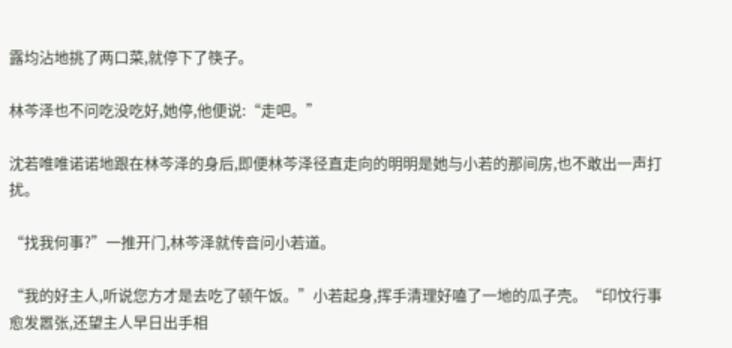露均沾地挑了两口菜,就停下了筷子。

林芩泽也不问吃没吃好,她停,他便说:“走吧。”

沈若唯唯诺诺地跟在林芩泽的身后,即便林芩泽径直走向的明明是她与小若的那间房,也不敢出一声打扰。

“找我何事?”一推开门,林芩泽就传音问小若道。

“我的好主人,听说您方才是去吃了顿午饭。”小若起身,挥手清理好嗑了一地的瓜子壳。“印忟行事愈发嚣张,还望主人早日出手相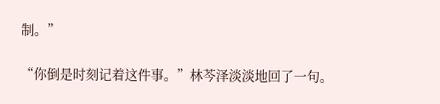制。”

“你倒是时刻记着这件事。”林芩泽淡淡地回了一句。